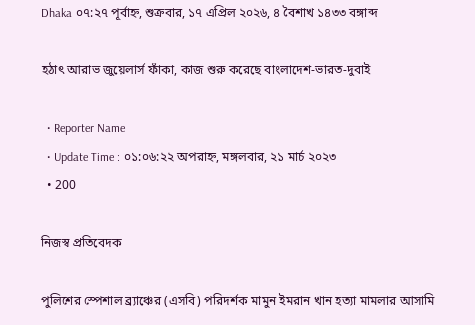Dhaka ০৭:২৭ পূর্বাহ্ন, শুক্রবার, ১৭ এপ্রিল ২০২৬, ৪ বৈশাখ ১৪৩৩ বঙ্গাব্দ

হঠাৎ আরাভ জুয়েলার্স ফাঁকা, কাজ শুরু করেছে বাংলাদেশ-ভারত-দুবাই

  • Reporter Name
  • Update Time : ০১:০৬:২২ অপরাহ্ন, মঙ্গলবার, ২১ মার্চ ২০২৩
  • 200

নিজস্ব প্রতিবেদক

পুলিশের স্পেশাল ব্র্যাঞ্চের (এসবি) পরিদর্শক মামুন ইমরান খান হত্যা মামলার আসামি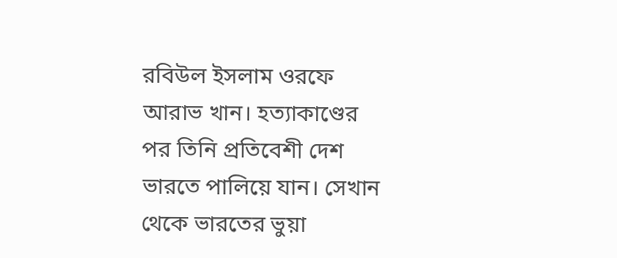রবিউল ইসলাম ওরফে আরাভ খান। হত্যাকাণ্ডের পর তিনি প্রতিবেশী দেশ ভারতে পালিয়ে যান। সেখান থেকে ভারতের ভুয়া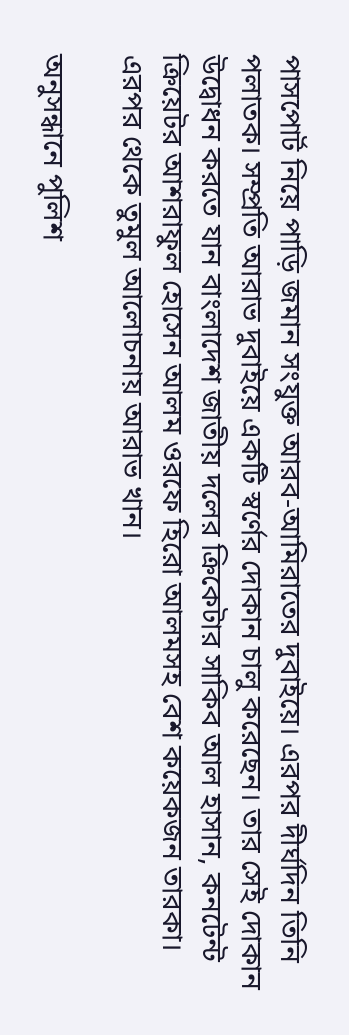পাসপোর্ট নিয়ে পাড়ি জমান সংযুক্ত আরব-আমিরাতের দুবাইয়ে। এরপর দীর্ঘদিন তিনি পলাতক। সম্প্রতি আরাভ দুবাইয়ে একটি স্বর্ণের দোকান চালু করেছেন। তার সেই দোকান উদ্বোধন করতে যান বাংলাদেশ জাতীয় দলের ক্রিকেটার সাকিব আল হাসান, কনটেন্ট ক্রিয়েটর আশরাফুল হোসেন আলম ওরফে হিরো আলমসহ বেশ কয়েকজন তারকা। এরপর থেকে তুমুল আলোচনায় আরাভ খান।

অনুসন্ধানে পুলিশ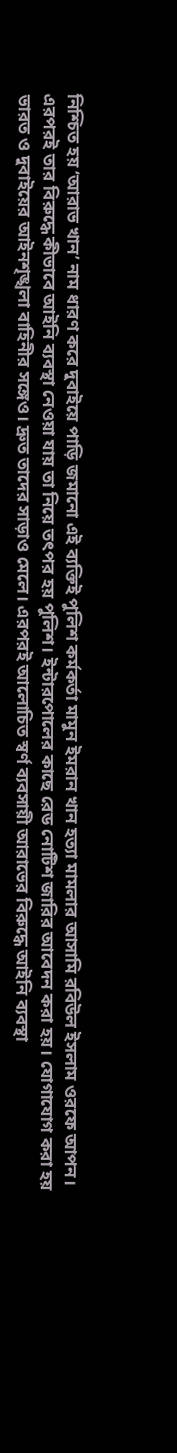নিশ্চিত হয় ‘আরাভ খান’ নাম ধারণ করে দুবাইয়ে পাড়ি জমানো এই ব্যক্তিই পুলিশ কর্মকর্তা মামুন ইমরান খান হত্যা মামলার আসামি রবিউল ইসলাম ওরফে আপন। এরপরই তার বিরুদ্ধে কীভাবে আইনি ব্যবস্থা নেওয়া যায় তা নিয়ে তৎপর হয় পুলিশ। ইন্টারপোলের কাছে রেড নোটিশ জারির আবেদন করা হয়। যোগাযোগ করা হয় ভারত ও দুবাইয়ের আইনশৃঙ্খলা বাহিনীর সঙ্গেও। দ্রুত তাদের সাড়াও মেলে। এরপরই আলোচিত স্বর্ণ ব্যবসায়ী আরাভের বিরুদ্ধে আইনি ব্যবস্থা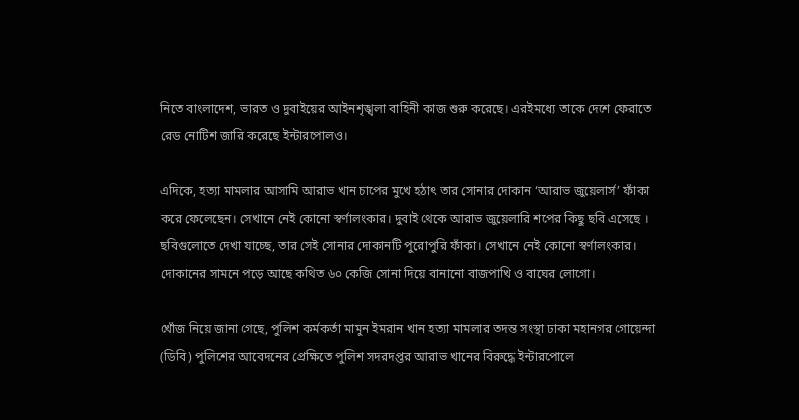নিতে বাংলাদেশ, ভারত ও দুবাইয়ের আইনশৃঙ্খলা বাহিনী কাজ শুরু করেছে। এরইমধ্যে তাকে দেশে ফেরাতে রেড নোটিশ জারি করেছে ইন্টারপোলও।

এদিকে, হত্যা মামলার আসামি আরাভ খান চাপের মুখে হঠাৎ তার সোনার দোকান ‘আরাভ জুয়েলার্স’ ফাঁকা করে ফেলেছেন। সেখানে নেই কোনো স্বর্ণালংকার। দুবাই থেকে আরাভ জুয়েলারি শপের কিছু ছবি এসেছে । ছবিগুলোতে দেখা যাচ্ছে, তার সেই সোনার দোকানটি পুরোপুরি ফাঁকা। সেখানে নেই কোনো স্বর্ণালংকার। দোকানের সামনে পড়ে আছে কথিত ৬০ কেজি সোনা দিয়ে বানানো বাজপাখি ও বাঘের লোগো।

খোঁজ নিয়ে জানা গেছে, পুলিশ কর্মকর্তা মামুন ইমরান খান হত্যা মামলার তদন্ত সংস্থা ঢাকা মহানগর গোয়েন্দা (ডিবি) পুলিশের আবেদনের প্রেক্ষিতে পুলিশ সদরদপ্তর আরাভ খানের বিরুদ্ধে ইন্টারপোলে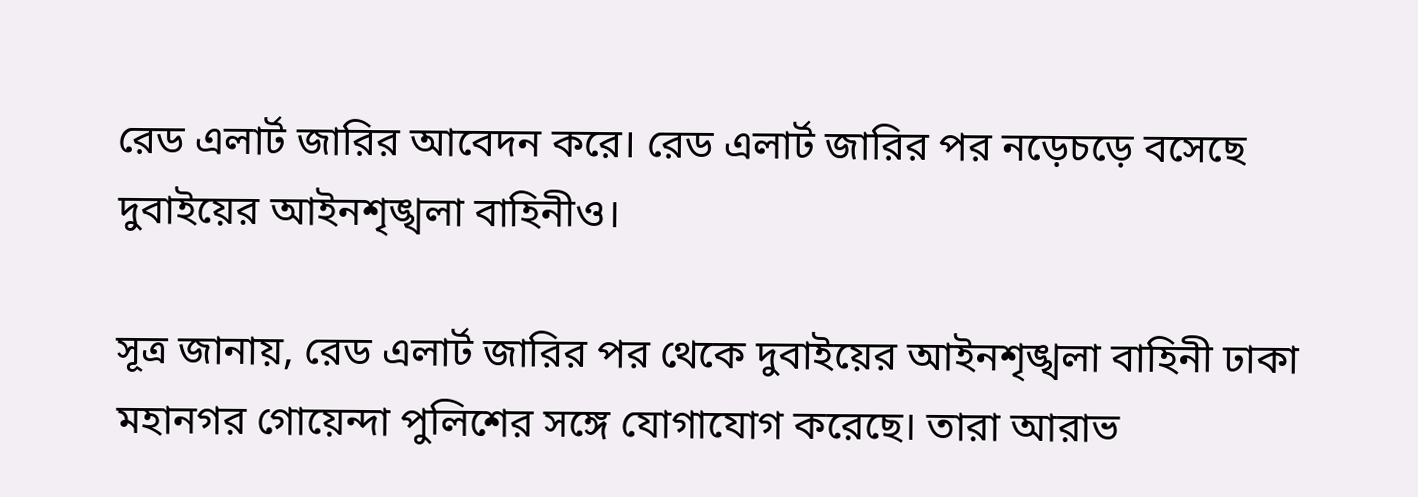রেড এলার্ট জারির আবেদন করে। রেড এলার্ট জারির পর নড়েচড়ে বসেছে দুবাইয়ের আইনশৃঙ্খলা বাহিনীও।

সূত্র জানায়, রেড এলার্ট জারির পর থেকে দুবাইয়ের আইনশৃঙ্খলা বাহিনী ঢাকা মহানগর গোয়েন্দা পুলিশের সঙ্গে যোগাযোগ করেছে। তারা আরাভ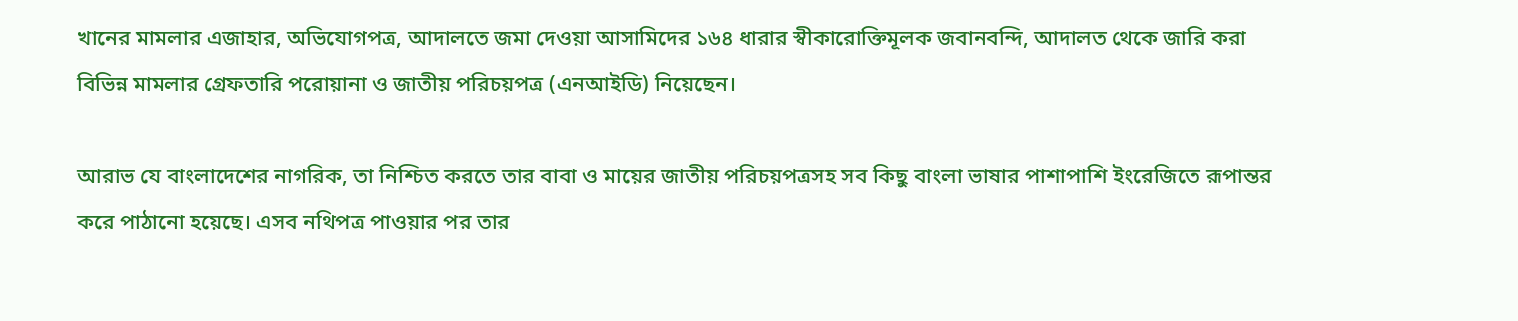খানের মামলার এজাহার, অভিযোগপত্র, আদালতে জমা দেওয়া আসামিদের ১৬৪ ধারার স্বীকারোক্তিমূলক জবানবন্দি, আদালত থেকে জারি করা বিভিন্ন মামলার গ্রেফতারি পরোয়ানা ও জাতীয় পরিচয়পত্র (এনআইডি) নিয়েছেন।

আরাভ যে বাংলাদেশের নাগরিক, তা নিশ্চিত করতে তার বাবা ও মায়ের জাতীয় পরিচয়পত্রসহ সব কিছু বাংলা ভাষার পাশাপাশি ইংরেজিতে রূপান্তর করে পাঠানো হয়েছে। এসব নথিপত্র পাওয়ার পর তার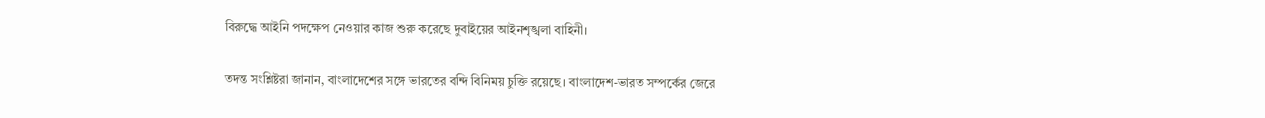বিরুদ্ধে আইনি পদক্ষেপ নেওয়ার কাজ শুরু করেছে দুবাইয়ের আইনশৃঙ্খলা বাহিনী।

তদন্ত সংশ্লিষ্টরা জানান, বাংলাদেশের সঙ্গে ভারতের বন্দি বিনিময় চুক্তি রয়েছে। বাংলাদেশ-ভারত সম্পর্কের জেরে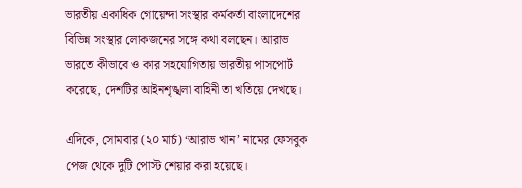ভারতীয় একাধিক গোয়েন্দা সংস্থার কর্মকর্তা বাংলাদেশের বিভিন্ন সংস্থার লোকজনের সঙ্গে কথা বলছেন। আরাভ ভারতে কীভাবে ও কার সহযোগিতায় ভারতীয় পাসপোর্ট করেছে, দেশটির আইনশৃঙ্খলা বাহিনী তা খতিয়ে দেখছে।

এদিকে, সোমবার (২০ মার্চ) ‘আরাভ খান’ নামের ফেসবুক পেজ থেকে দুটি পোস্ট শেয়ার করা হয়েছে।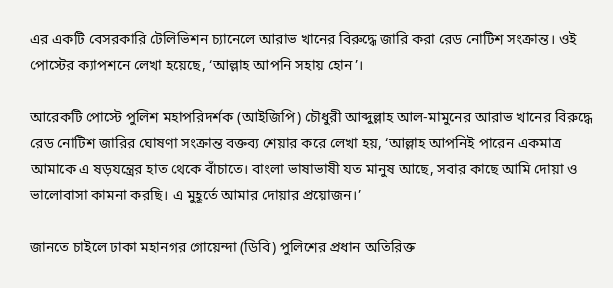এর একটি বেসরকারি টেলিভিশন চ্যানেলে আরাভ খানের বিরুদ্ধে জারি করা রেড নোটিশ সংক্রান্ত। ওই পোস্টের ক্যাপশনে লেখা হয়েছে, ‘আল্লাহ আপনি সহায় হোন’।

আরেকটি পোস্টে পুলিশ মহাপরিদর্শক (আইজিপি) চৌধুরী আব্দুল্লাহ আল-মামুনের আরাভ খানের বিরুদ্ধে রেড নোটিশ জারির ঘোষণা সংক্রান্ত বক্তব্য শেয়ার করে লেখা হয়, ‘আল্লাহ আপনিই পারেন একমাত্র আমাকে এ ষড়যন্ত্রের হাত থেকে বাঁচাতে। বাংলা ভাষাভাষী যত মানুষ আছে, সবার কাছে আমি দোয়া ও ভালোবাসা কামনা করছি। এ মুহূর্তে আমার দোয়ার প্রয়োজন।’

জানতে চাইলে ঢাকা মহানগর গোয়েন্দা (ডিবি) পুলিশের প্রধান অতিরিক্ত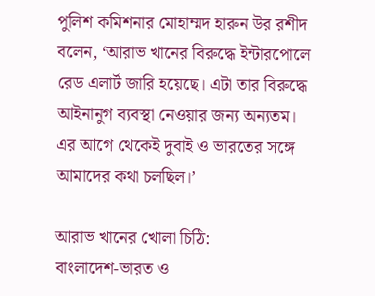পুলিশ কমিশনার মোহাম্মদ হারুন উর রশীদ বলেন, ‘আরাভ খানের বিরুদ্ধে ইন্টারপোলে রেড এলার্ট জারি হয়েছে। এটা তার বিরুদ্ধে আইনানুগ ব্যবস্থা নেওয়ার জন্য অন্যতম। এর আগে থেকেই দুবাই ও ভারতের সঙ্গে আমাদের কথা চলছিল।’

আরাভ খানের খোলা চিঠি:
বাংলাদেশ-ভারত ও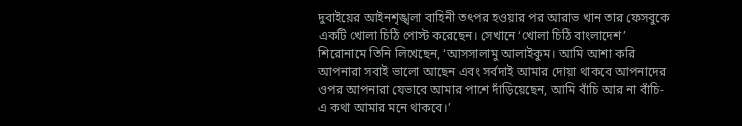দুবাইয়ের আইনশৃঙ্খলা বাহিনী তৎপর হওয়ার পর আরাভ খান তার ফেসবুকে একটি খোলা চিঠি পোস্ট করেছেন। সেখানে ‘খোলা চিঠি বাংলাদেশ’ শিরোনামে তিনি লিখেছেন, ‘আসসালামু আলাইকুম। আমি আশা করি আপনারা সবাই ভালো আছেন এবং সর্বদাই আমার দোয়া থাকবে আপনাদের ওপর আপনারা যেভাবে আমার পাশে দাঁড়িয়েছেন, আমি বাঁচি আর না বাঁচি- এ কথা আমার মনে থাকবে।’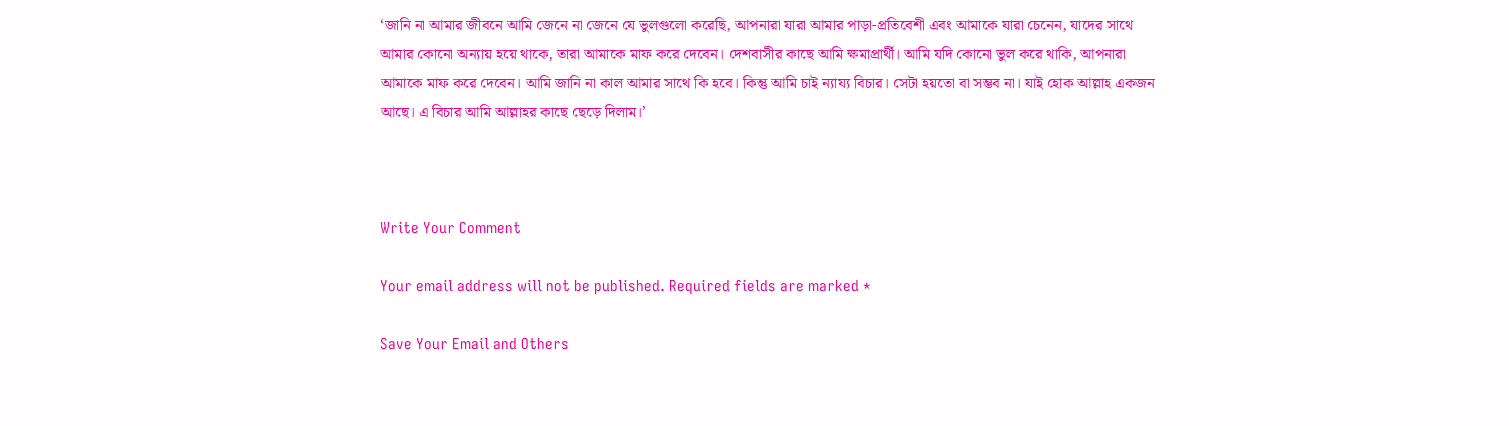‘জানি না আমার জীবনে আমি জেনে না জেনে যে ভুলগুলো করেছি, আপনারা যারা আমার পাড়া-প্রতিবেশী এবং আমাকে যারা চেনেন, যাদের সাথে আমার কোনো অন্যায় হয়ে থাকে, তারা আমাকে মাফ করে দেবেন। দেশবাসীর কাছে আমি ক্ষমাপ্রার্থী। আমি যদি কোনো ভুল করে থাকি, আপনারা আমাকে মাফ করে দেবেন। আমি জানি না কাল আমার সাথে কি হবে। কিন্তু আমি চাই ন্যায্য বিচার। সেটা হয়তো বা সম্ভব না। যাই হোক আল্লাহ একজন আছে। এ বিচার আমি আল্লাহর কাছে ছেড়ে দিলাম।’



Write Your Comment

Your email address will not be published. Required fields are marked *

Save Your Email and Others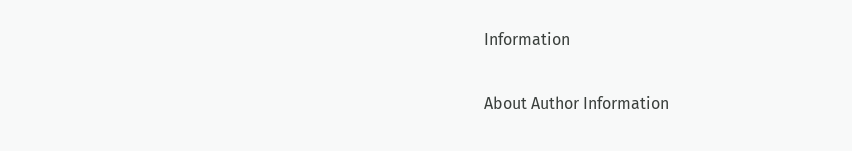Information

About Author Information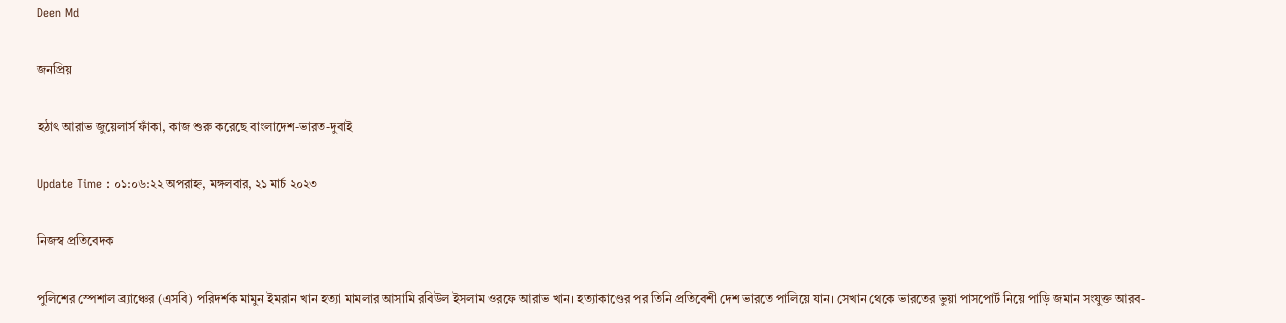Deen Md

জনপ্রিয়

হঠাৎ আরাভ জুয়েলার্স ফাঁকা, কাজ শুরু করেছে বাংলাদেশ-ভারত-দুবাই

Update Time : ০১:০৬:২২ অপরাহ্ন, মঙ্গলবার, ২১ মার্চ ২০২৩

নিজস্ব প্রতিবেদক

পুলিশের স্পেশাল ব্র্যাঞ্চের (এসবি) পরিদর্শক মামুন ইমরান খান হত্যা মামলার আসামি রবিউল ইসলাম ওরফে আরাভ খান। হত্যাকাণ্ডের পর তিনি প্রতিবেশী দেশ ভারতে পালিয়ে যান। সেখান থেকে ভারতের ভুয়া পাসপোর্ট নিয়ে পাড়ি জমান সংযুক্ত আরব-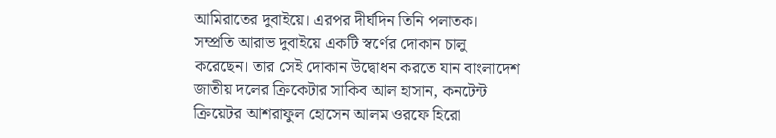আমিরাতের দুবাইয়ে। এরপর দীর্ঘদিন তিনি পলাতক। সম্প্রতি আরাভ দুবাইয়ে একটি স্বর্ণের দোকান চালু করেছেন। তার সেই দোকান উদ্বোধন করতে যান বাংলাদেশ জাতীয় দলের ক্রিকেটার সাকিব আল হাসান, কনটেন্ট ক্রিয়েটর আশরাফুল হোসেন আলম ওরফে হিরো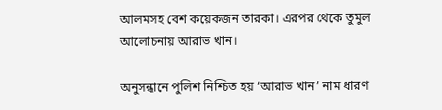আলমসহ বেশ কয়েকজন তারকা। এরপর থেকে তুমুল আলোচনায় আরাভ খান।

অনুসন্ধানে পুলিশ নিশ্চিত হয় ‘আরাভ খান’ নাম ধারণ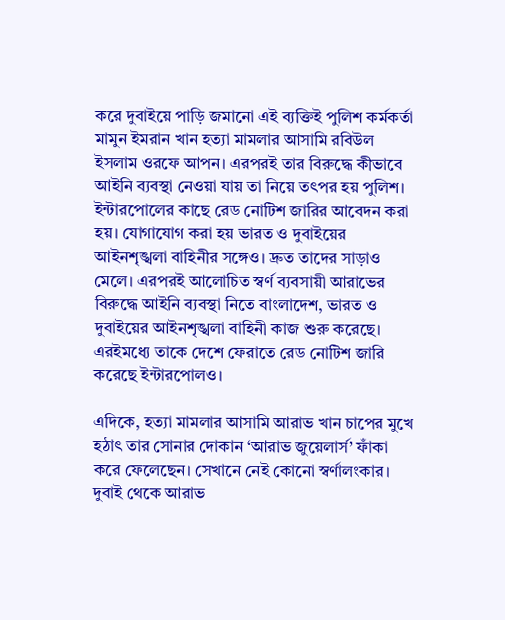করে দুবাইয়ে পাড়ি জমানো এই ব্যক্তিই পুলিশ কর্মকর্তা মামুন ইমরান খান হত্যা মামলার আসামি রবিউল ইসলাম ওরফে আপন। এরপরই তার বিরুদ্ধে কীভাবে আইনি ব্যবস্থা নেওয়া যায় তা নিয়ে তৎপর হয় পুলিশ। ইন্টারপোলের কাছে রেড নোটিশ জারির আবেদন করা হয়। যোগাযোগ করা হয় ভারত ও দুবাইয়ের আইনশৃঙ্খলা বাহিনীর সঙ্গেও। দ্রুত তাদের সাড়াও মেলে। এরপরই আলোচিত স্বর্ণ ব্যবসায়ী আরাভের বিরুদ্ধে আইনি ব্যবস্থা নিতে বাংলাদেশ, ভারত ও দুবাইয়ের আইনশৃঙ্খলা বাহিনী কাজ শুরু করেছে। এরইমধ্যে তাকে দেশে ফেরাতে রেড নোটিশ জারি করেছে ইন্টারপোলও।

এদিকে, হত্যা মামলার আসামি আরাভ খান চাপের মুখে হঠাৎ তার সোনার দোকান ‘আরাভ জুয়েলার্স’ ফাঁকা করে ফেলেছেন। সেখানে নেই কোনো স্বর্ণালংকার। দুবাই থেকে আরাভ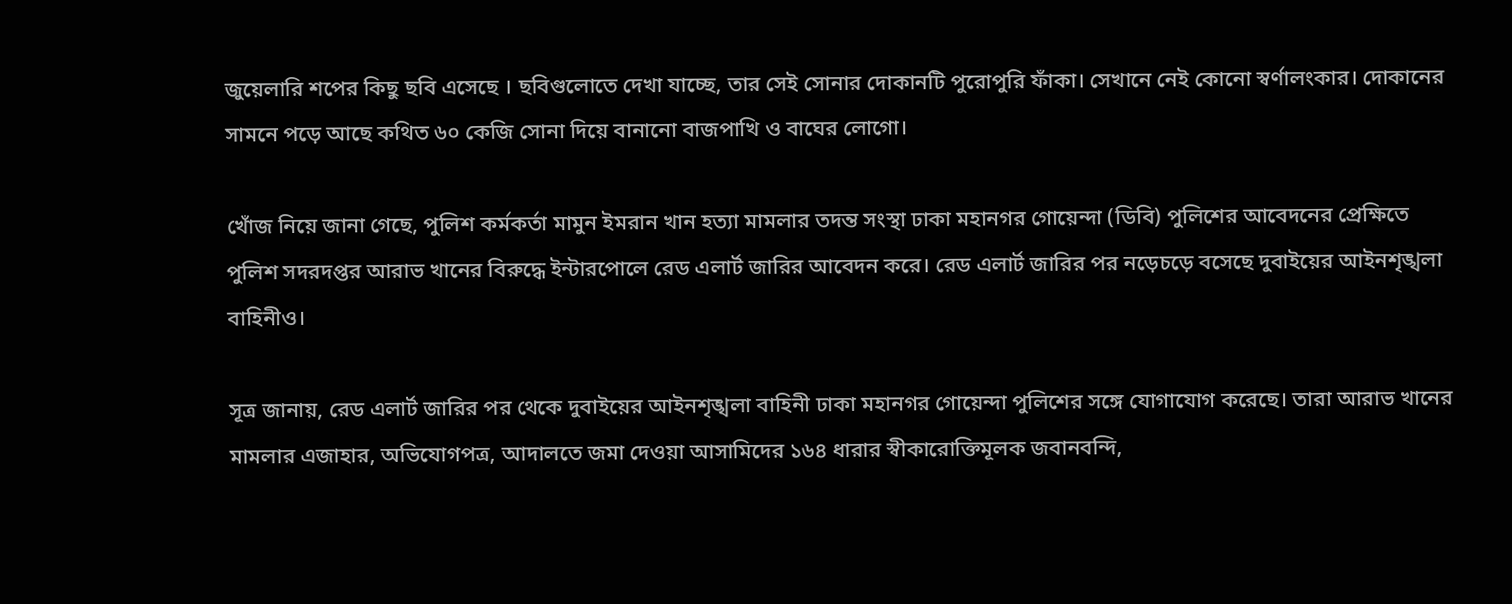জুয়েলারি শপের কিছু ছবি এসেছে । ছবিগুলোতে দেখা যাচ্ছে, তার সেই সোনার দোকানটি পুরোপুরি ফাঁকা। সেখানে নেই কোনো স্বর্ণালংকার। দোকানের সামনে পড়ে আছে কথিত ৬০ কেজি সোনা দিয়ে বানানো বাজপাখি ও বাঘের লোগো।

খোঁজ নিয়ে জানা গেছে, পুলিশ কর্মকর্তা মামুন ইমরান খান হত্যা মামলার তদন্ত সংস্থা ঢাকা মহানগর গোয়েন্দা (ডিবি) পুলিশের আবেদনের প্রেক্ষিতে পুলিশ সদরদপ্তর আরাভ খানের বিরুদ্ধে ইন্টারপোলে রেড এলার্ট জারির আবেদন করে। রেড এলার্ট জারির পর নড়েচড়ে বসেছে দুবাইয়ের আইনশৃঙ্খলা বাহিনীও।

সূত্র জানায়, রেড এলার্ট জারির পর থেকে দুবাইয়ের আইনশৃঙ্খলা বাহিনী ঢাকা মহানগর গোয়েন্দা পুলিশের সঙ্গে যোগাযোগ করেছে। তারা আরাভ খানের মামলার এজাহার, অভিযোগপত্র, আদালতে জমা দেওয়া আসামিদের ১৬৪ ধারার স্বীকারোক্তিমূলক জবানবন্দি,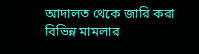আদালত থেকে জারি করা বিভিন্ন মামলার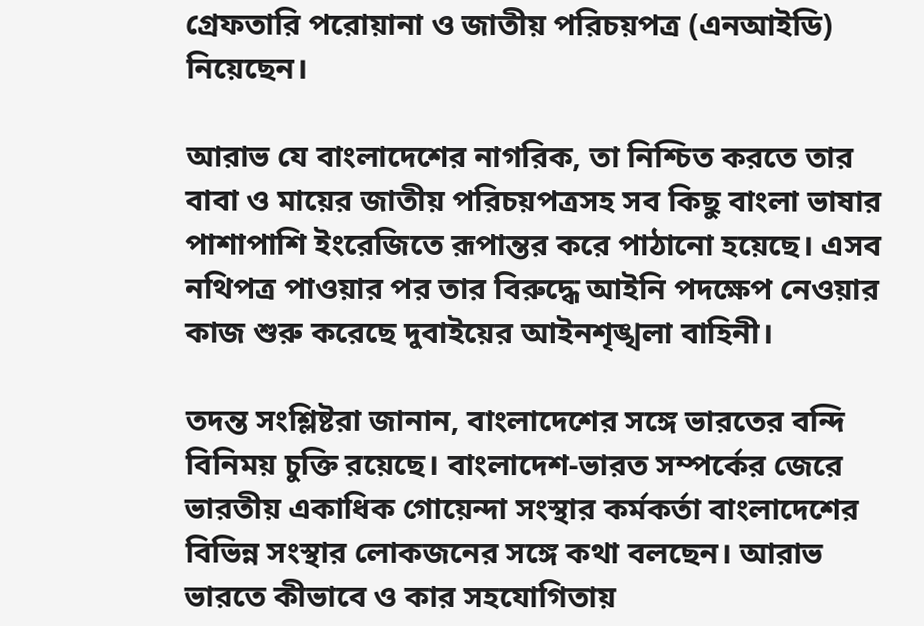গ্রেফতারি পরোয়ানা ও জাতীয় পরিচয়পত্র (এনআইডি) নিয়েছেন।

আরাভ যে বাংলাদেশের নাগরিক, তা নিশ্চিত করতে তার বাবা ও মায়ের জাতীয় পরিচয়পত্রসহ সব কিছু বাংলা ভাষার পাশাপাশি ইংরেজিতে রূপান্তর করে পাঠানো হয়েছে। এসব নথিপত্র পাওয়ার পর তার বিরুদ্ধে আইনি পদক্ষেপ নেওয়ার কাজ শুরু করেছে দুবাইয়ের আইনশৃঙ্খলা বাহিনী।

তদন্ত সংশ্লিষ্টরা জানান, বাংলাদেশের সঙ্গে ভারতের বন্দি বিনিময় চুক্তি রয়েছে। বাংলাদেশ-ভারত সম্পর্কের জেরে ভারতীয় একাধিক গোয়েন্দা সংস্থার কর্মকর্তা বাংলাদেশের বিভিন্ন সংস্থার লোকজনের সঙ্গে কথা বলছেন। আরাভ ভারতে কীভাবে ও কার সহযোগিতায়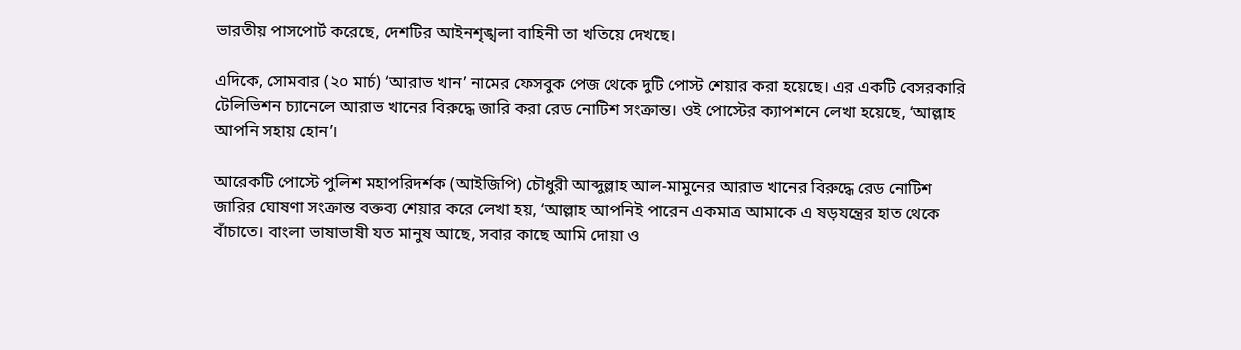ভারতীয় পাসপোর্ট করেছে, দেশটির আইনশৃঙ্খলা বাহিনী তা খতিয়ে দেখছে।

এদিকে, সোমবার (২০ মার্চ) ‘আরাভ খান’ নামের ফেসবুক পেজ থেকে দুটি পোস্ট শেয়ার করা হয়েছে। এর একটি বেসরকারি টেলিভিশন চ্যানেলে আরাভ খানের বিরুদ্ধে জারি করা রেড নোটিশ সংক্রান্ত। ওই পোস্টের ক্যাপশনে লেখা হয়েছে, ‘আল্লাহ আপনি সহায় হোন’।

আরেকটি পোস্টে পুলিশ মহাপরিদর্শক (আইজিপি) চৌধুরী আব্দুল্লাহ আল-মামুনের আরাভ খানের বিরুদ্ধে রেড নোটিশ জারির ঘোষণা সংক্রান্ত বক্তব্য শেয়ার করে লেখা হয়, ‘আল্লাহ আপনিই পারেন একমাত্র আমাকে এ ষড়যন্ত্রের হাত থেকে বাঁচাতে। বাংলা ভাষাভাষী যত মানুষ আছে, সবার কাছে আমি দোয়া ও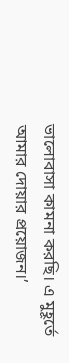ভালোবাসা কামনা করছি। এ মুহূর্তে আমার দোয়ার প্রয়োজন।’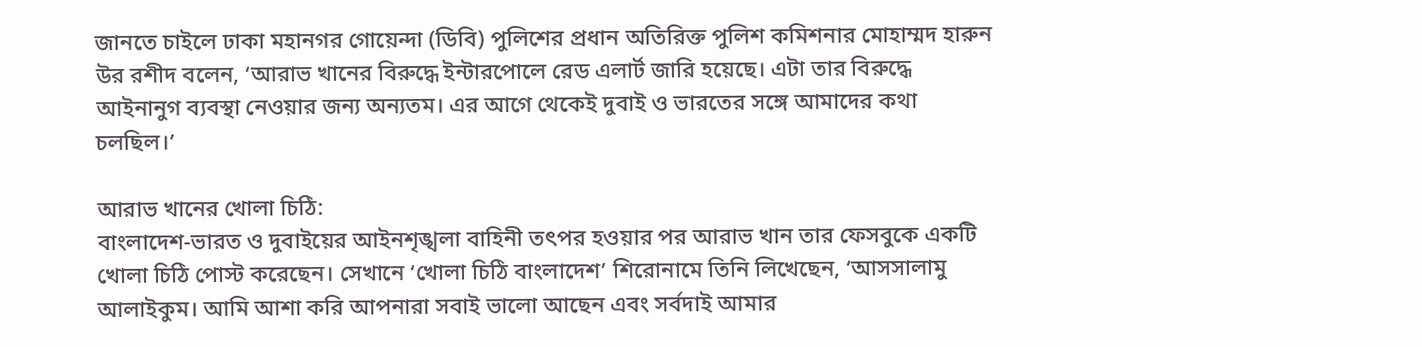জানতে চাইলে ঢাকা মহানগর গোয়েন্দা (ডিবি) পুলিশের প্রধান অতিরিক্ত পুলিশ কমিশনার মোহাম্মদ হারুন উর রশীদ বলেন, ‘আরাভ খানের বিরুদ্ধে ইন্টারপোলে রেড এলার্ট জারি হয়েছে। এটা তার বিরুদ্ধে আইনানুগ ব্যবস্থা নেওয়ার জন্য অন্যতম। এর আগে থেকেই দুবাই ও ভারতের সঙ্গে আমাদের কথা চলছিল।’

আরাভ খানের খোলা চিঠি:
বাংলাদেশ-ভারত ও দুবাইয়ের আইনশৃঙ্খলা বাহিনী তৎপর হওয়ার পর আরাভ খান তার ফেসবুকে একটি খোলা চিঠি পোস্ট করেছেন। সেখানে ‘খোলা চিঠি বাংলাদেশ’ শিরোনামে তিনি লিখেছেন, ‘আসসালামু আলাইকুম। আমি আশা করি আপনারা সবাই ভালো আছেন এবং সর্বদাই আমার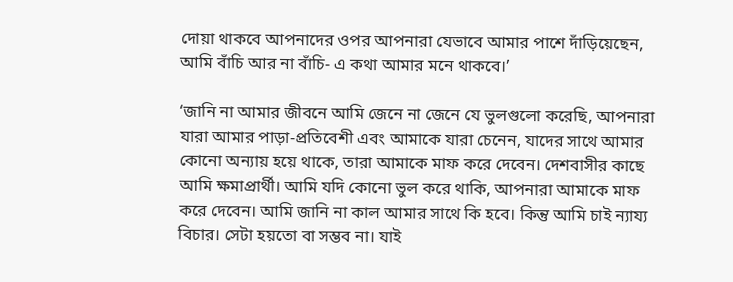দোয়া থাকবে আপনাদের ওপর আপনারা যেভাবে আমার পাশে দাঁড়িয়েছেন, আমি বাঁচি আর না বাঁচি- এ কথা আমার মনে থাকবে।’

‘জানি না আমার জীবনে আমি জেনে না জেনে যে ভুলগুলো করেছি, আপনারা যারা আমার পাড়া-প্রতিবেশী এবং আমাকে যারা চেনেন, যাদের সাথে আমার কোনো অন্যায় হয়ে থাকে, তারা আমাকে মাফ করে দেবেন। দেশবাসীর কাছে আমি ক্ষমাপ্রার্থী। আমি যদি কোনো ভুল করে থাকি, আপনারা আমাকে মাফ করে দেবেন। আমি জানি না কাল আমার সাথে কি হবে। কিন্তু আমি চাই ন্যায্য বিচার। সেটা হয়তো বা সম্ভব না। যাই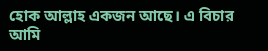হোক আল্লাহ একজন আছে। এ বিচার আমি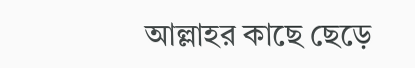আল্লাহর কাছে ছেড়ে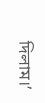দিলাম।’